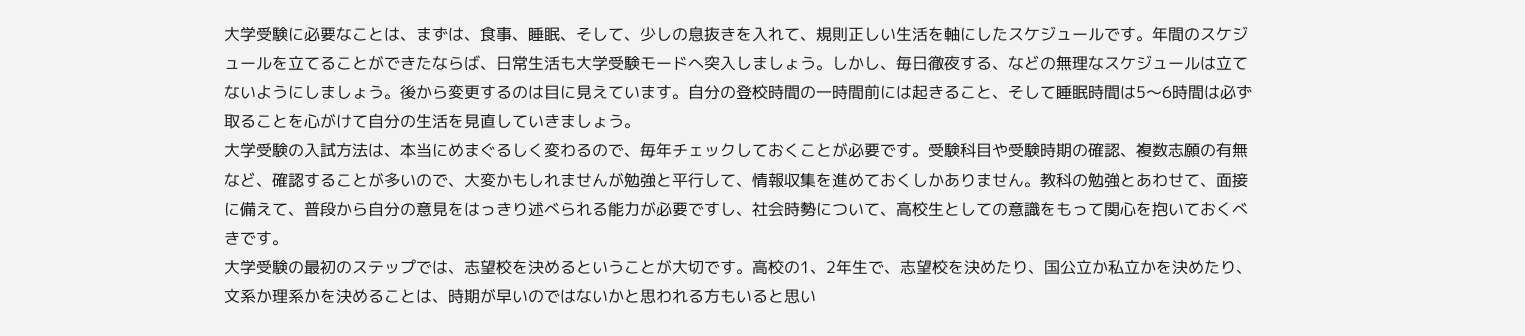大学受験に必要なことは、まずは、食事、睡眠、そして、少しの息抜きを入れて、規則正しい生活を軸にしたスケジュールです。年間のスケジュールを立てることができたならば、日常生活も大学受験モードへ突入しましょう。しかし、毎日徹夜する、などの無理なスケジュールは立てないようにしましょう。後から変更するのは目に見えています。自分の登校時間の一時間前には起きること、そして睡眠時間は5〜6時間は必ず取ることを心がけて自分の生活を見直していきましょう。
大学受験の入試方法は、本当にめまぐるしく変わるので、毎年チェックしておくことが必要です。受験科目や受験時期の確認、複数志願の有無など、確認することが多いので、大変かもしれませんが勉強と平行して、情報収集を進めておくしかありません。教科の勉強とあわせて、面接に備えて、普段から自分の意見をはっきり述べられる能力が必要ですし、社会時勢について、高校生としての意識をもって関心を抱いておくべきです。
大学受験の最初のステップでは、志望校を決めるということが大切です。高校の1、2年生で、志望校を決めたり、国公立か私立かを決めたり、文系か理系かを決めることは、時期が早いのではないかと思われる方もいると思い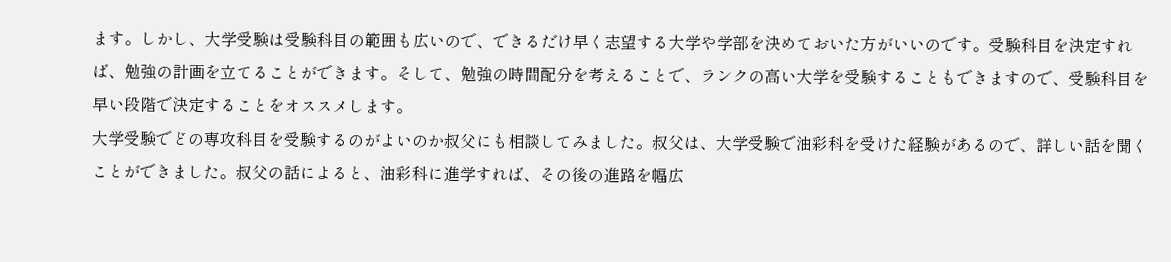ます。しかし、大学受験は受験科目の範囲も広いので、できるだけ早く志望する大学や学部を決めておいた方がいいのです。受験科目を決定すれば、勉強の計画を立てることができます。そして、勉強の時間配分を考えることで、ランクの高い大学を受験することもできますので、受験科目を早い段階で決定することをオススメします。
大学受験でどの専攻科目を受験するのがよいのか叔父にも相談してみました。叔父は、大学受験で油彩科を受けた経験があるので、詳しい話を聞くことができました。叔父の話によると、油彩科に進学すれば、その後の進路を幅広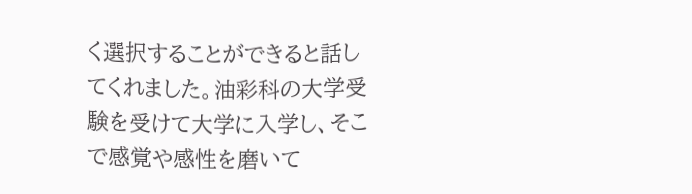く選択することができると話してくれました。油彩科の大学受験を受けて大学に入学し、そこで感覚や感性を磨いて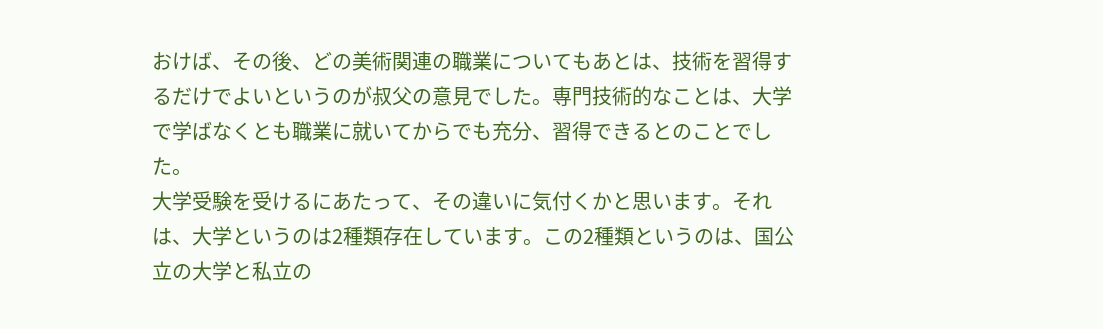おけば、その後、どの美術関連の職業についてもあとは、技術を習得するだけでよいというのが叔父の意見でした。専門技術的なことは、大学で学ばなくとも職業に就いてからでも充分、習得できるとのことでした。
大学受験を受けるにあたって、その違いに気付くかと思います。それは、大学というのは2種類存在しています。この2種類というのは、国公立の大学と私立の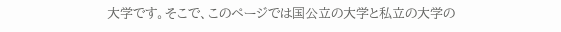大学です。そこで、このページでは国公立の大学と私立の大学の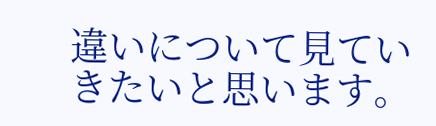違いについて見ていきたいと思います。